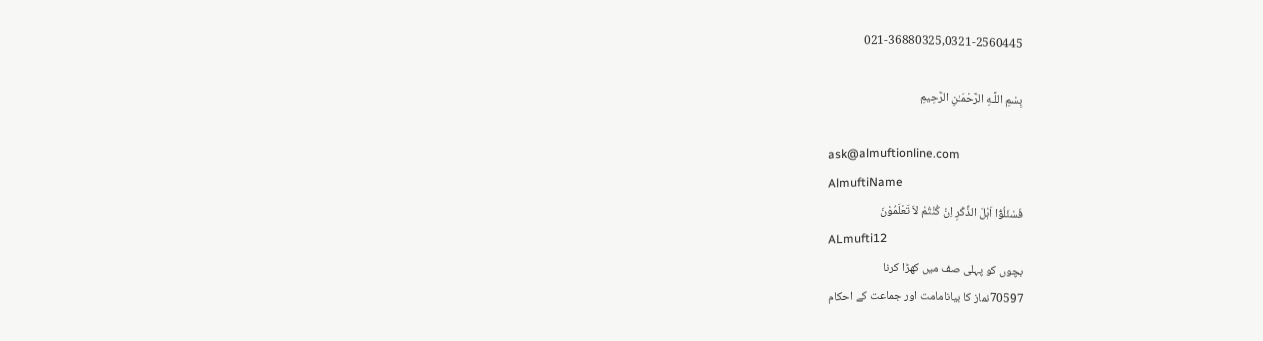021-36880325,0321-2560445

بِسْمِ اللَّـهِ الرَّحْمَـٰنِ الرَّحِيمِ

ask@almuftionline.com
AlmuftiName
فَسْئَلُوْٓا اَہْلَ الذِّکْرِ اِنْ کُنْتُمْ لاَ تَعْلَمُوْنَ
ALmufti12
بچوں کو پہلی صف میں کھڑا کرنا
70597نماز کا بیانامامت اور جماعت کے احکام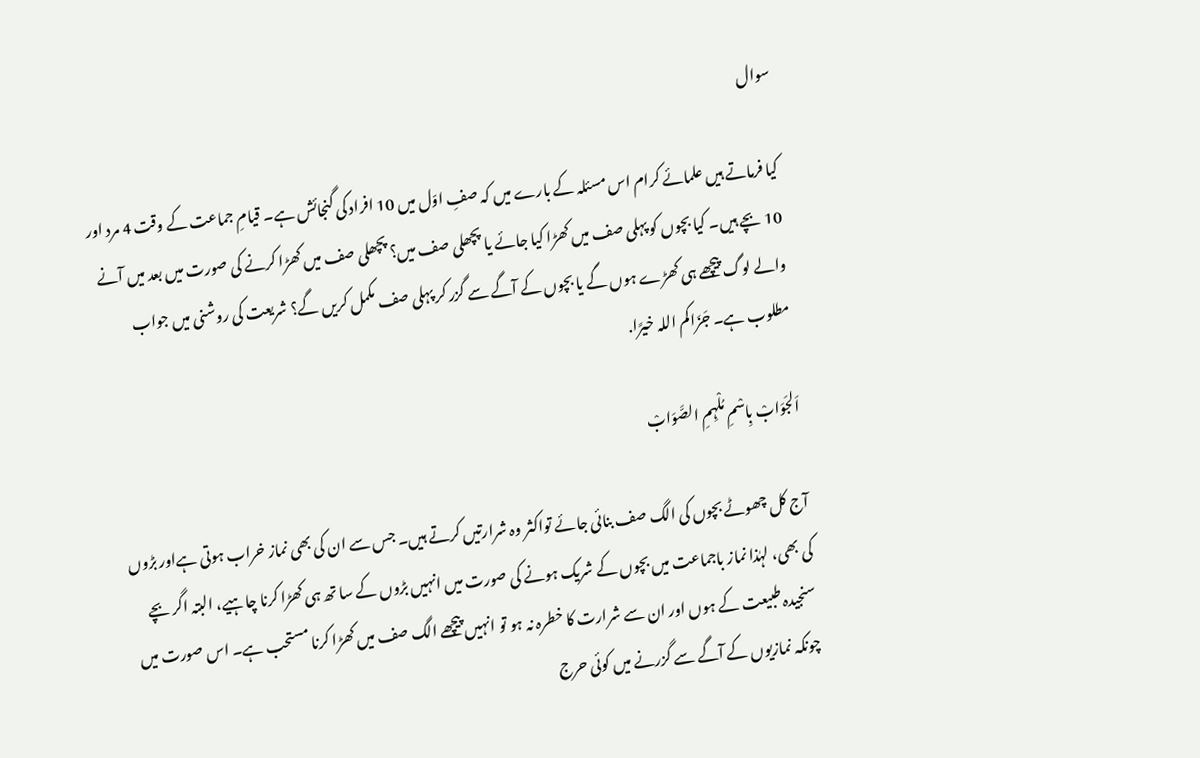سوال

کیا فرماتے ہیں علمائے کرام اس مسئلہ کے بارے میں کہ صفِ اوّل میں 10 افراد کی گنجائش ہے۔ قیامِ جماعت کے وقت 4 مرد اور 10 بچے ہیں۔ کیا بچوں کو پہلی صف میں کھڑا کیا جائے یا پچھلی صف میں؟ پچھلی صف میں کھڑا کرنے کی صورت میں بعد میں آنے والے لوگ پیچھے ہی کھڑے ہوں گے یا بچوں کے آگے سے گزر کر پہلی صف مکمل کریں گے؟ شریعت کی روشنی میں جواب مطلوب ہے۔ جَزَاکم اللہ خیرًا.

اَلجَوَابْ بِاسْمِ مُلْہِمِ الصَّوَابْ

آج کل چھوٹے بچوں کی الگ صف بنائی جائے تواکثر وہ شرارتیں کرتے ہیں۔ جس سے ان کی بھی نماز خراب ہوتی ہےاور بڑوں کی بھی، لہٰذا نماز باجماعت میں بچوں کے شریک ہونے کی صورت میں انہیں بڑوں کے سا تھ ہی کھڑا کرنا چاہیے، البتہ اگر بچے سنجیدہ طبیعت کے ہوں اور ان سے شرارت کا خطرہ نہ ہو تو انہیں پیچھے الگ صف میں کھڑا کرنا مستحب ہے۔ اس صورت میں چونکہ نمازیوں کے آگے سے گزرنے میں کوئی حرج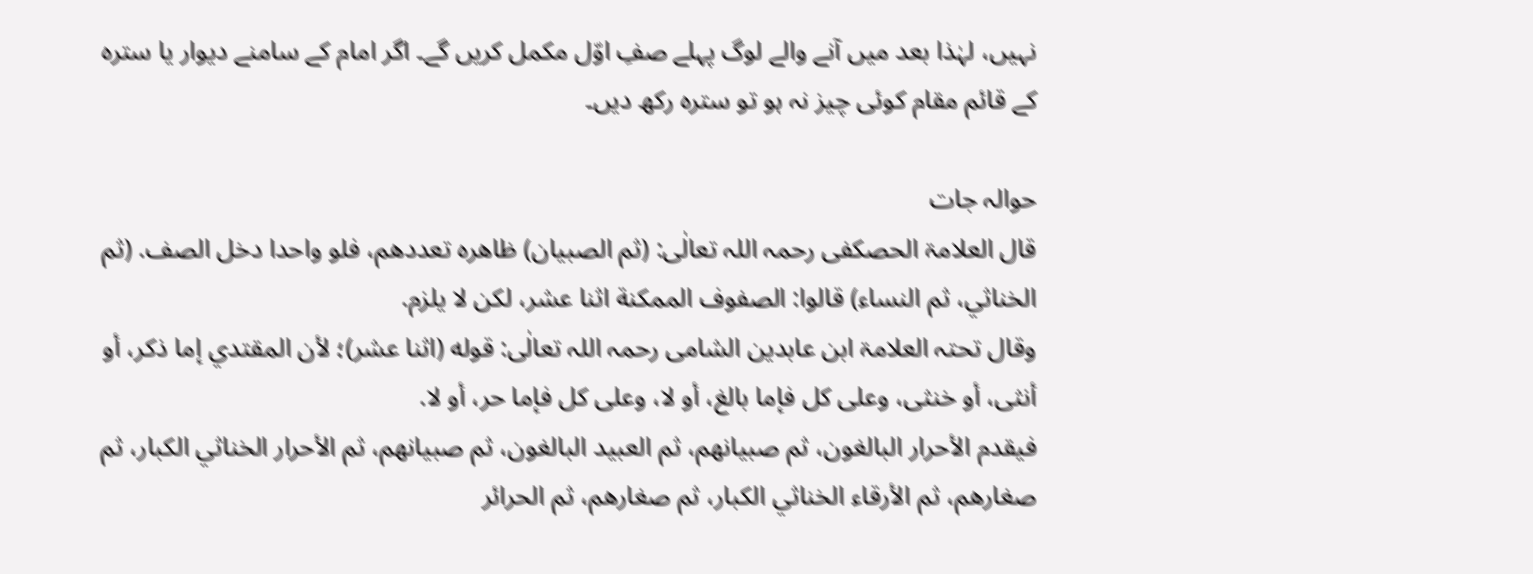نہیں، لہٰذا بعد میں آنے والے لوگ پہلے صفِ اوّل مکمل کریں گے۔ اگر امام کے سامنے دیوار یا سترہ کے قائم مقام کوئی چیز نہ ہو تو سترہ رکھ دیں۔

حوالہ جات
قال العلامۃ الحصکفی رحمہ اللہ تعالٰی: (ثم الصبيان) ظاهره تعددهم، فلو واحدا دخل الصف. (ثم الخناثي، ثم النساء) قالوا: الصفوف الممكنة اثنا عشر، لكن لا يلزم.
وقال تحتہ العلامۃ ابن عابدین الشامی رحمہ اللہ تعالٰی: قوله (اثنا عشر)؛ لأن المقتدي إما ذكر، أو أنثى، أو خنثى، وعلى كل فإما بالغ، أو لا، وعلى كل فإما حر، أو لا.
فيقدم الأحرار البالغون، ثم صبيانهم، ثم العبيد البالغون، ثم صبيانهم، ثم الأحرار الخناثي الكبار، ثم صغارهم، ثم الأرقاء الخناثي الكبار، ثم صغارهم، ثم الحرائر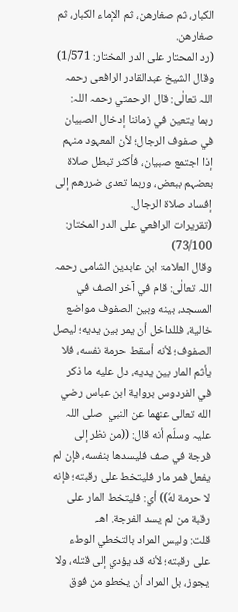الكبار، ثم صغارهن، ثم الإماء الكبار، ثم صغارهن.
(رد المحتار علی الدر المختار: 1/571)
وقال الشیخ عبدالقادر الرافعی رحمہ اللہ تعالٰی: قال الرحمتي رحمہ اللہ: ربما یتعین في زماننا إدخال الصبیان في صفوف الرجال؛ لأن المعہود منہم إذا اجتمع صبیان، فأکثر تبطل صلاۃ بعضہم ببعض، وربما تعدی ضررھم إلی إفساد صلاۃ الرجال.
(تقریرات الرافعي علی الدر المختار: 73/100)
وقال العلامۃ ابن عابدین الشامی رحمہ اللہ تعالٰی: قام في آخر الصف في المسجد، بينه وبين الصفوف مواضع خالية، فللداخل أن يمر بين يديه؛ ليصل الصفوف؛ لأنه أسقط حرمة نفسه، فلا يأثم المار بين يديه، دل عليه ما ذكر في الفردوس برواية ابن عباس رضي الله تعالى عنهما عن النبي  صلی اللہ علیہ وسلّم أنه قال: ((من نظر إلى فرجة في صف فليسدها بنفسه، فإن لم يفعل فمر مار فليتخط على رقبته؛ فإنه لا حرمة لهٗ)) أي: فليتخط المار على رقبة من لم يسد الفرجة. اهـ.
قلت: وليس المراد بالتخطي الوطء على رقبته؛ لأنه قد يؤدي إلى قتله، ولا يجوز، بل المراد أن يخطو من فوق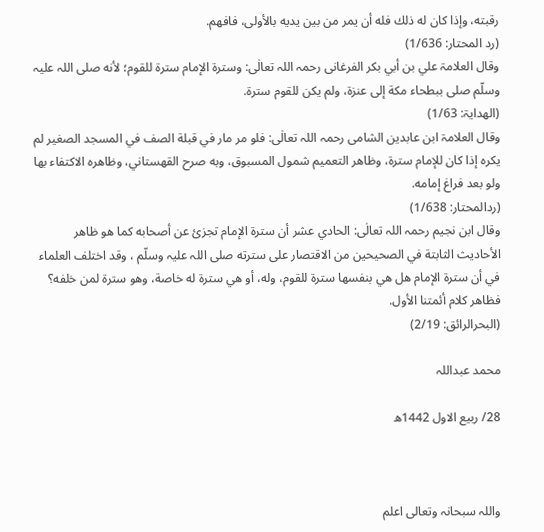رقبته، وإذا كان له ذلك فله أن يمر من بين يديه بالأولى، فافهم.
(رد المحتار: 1/636)
وقال العلامۃ علي بن أبي بكر الفرغانی رحمہ اللہ تعالٰی: وسترة الإمام سترة للقوم؛ لأنه صلی اللہ علیہ وسلّم صلى ببطحاء مكة إلى عنزة، ولم يكن للقوم سترة.
(الھدایۃ: 1/63)
وقال العلامۃ ابن عابدین الشامی رحمہ اللہ تعالٰی: فلو مر مار في قبلة الصف في المسجد الصغير لم يكره إذا كان للإمام سترة، وظاهر التعميم شمول المسبوق، وبه صرح القهستاني، وظاهره الاكتفاء بها ولو بعد فراغ إمامه.
(ردالمحتار: 1/638)
وقال ابن نجیم رحمہ اللہ تعالٰی: الحادي عشر أن سترة الإمام تجزئ عن أصحابه كما هو ظاهر الأحاديث الثابتة في الصحيحين من الاقتصار على سترته صلی اللہ علیہ وسلّم ، وقد اختلف العلماء في أن سترة الإمام هل هي بنفسها سترة للقوم، وله، أو هي سترة له خاصة، وهو سترة لمن خلفه؟ فظاهر كلام أئمتنا الأول.
(البحرالرائق: 2/19)

محمد عبداللہ

28/ ربیع الاول 1442ھ



واللہ سبحانہ وتعالی اعلم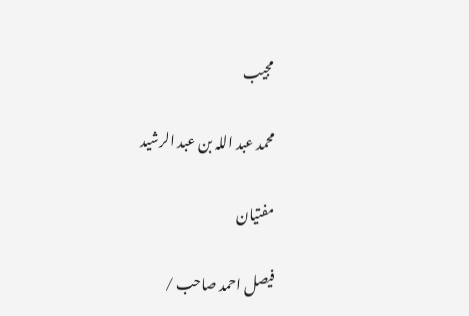مجیب

محمد عبد اللہ بن عبد الرشید

مفتیان

فیصل احمد صاحب /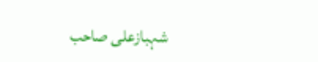شہبازعلی صاحب